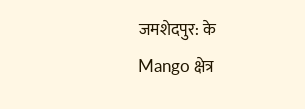जमशेदपुर: के Mango क्षेत्र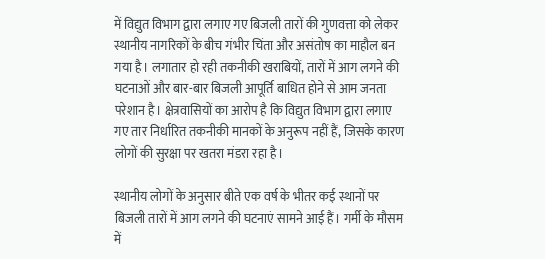में विद्युत विभाग द्वारा लगाए गए बिजली तारों की गुणवत्ता को लेकर स्थानीय नागरिकों के बीच गंभीर चिंता और असंतोष का माहौल बन गया है। लगातार हो रही तकनीकी खराबियों, तारों में आग लगने की घटनाओं और बार-बार बिजली आपूर्ति बाधित होने से आम जनता परेशान है। क्षेत्रवासियों का आरोप है कि विद्युत विभाग द्वारा लगाए गए तार निर्धारित तकनीकी मानकों के अनुरूप नहीं हैं, जिसके कारण लोगों की सुरक्षा पर खतरा मंडरा रहा है।

स्थानीय लोगों के अनुसार बीते एक वर्ष के भीतर कई स्थानों पर बिजली तारों में आग लगने की घटनाएं सामने आई हैं। गर्मी के मौसम में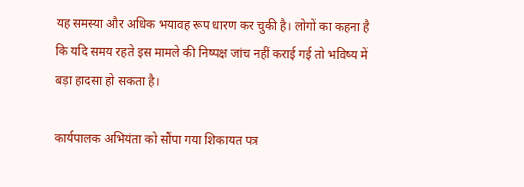यह समस्या और अधिक भयावह रूप धारण कर चुकी है। लोगों का कहना है कि यदि समय रहते इस मामले की निष्पक्ष जांच नहीं कराई गई तो भविष्य में बड़ा हादसा हो सकता है।

कार्यपालक अभियंता को सौंपा गया शिकायत पत्र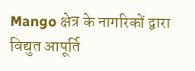Mango क्षेत्र के नागरिकों द्वारा विद्युत आपूर्ति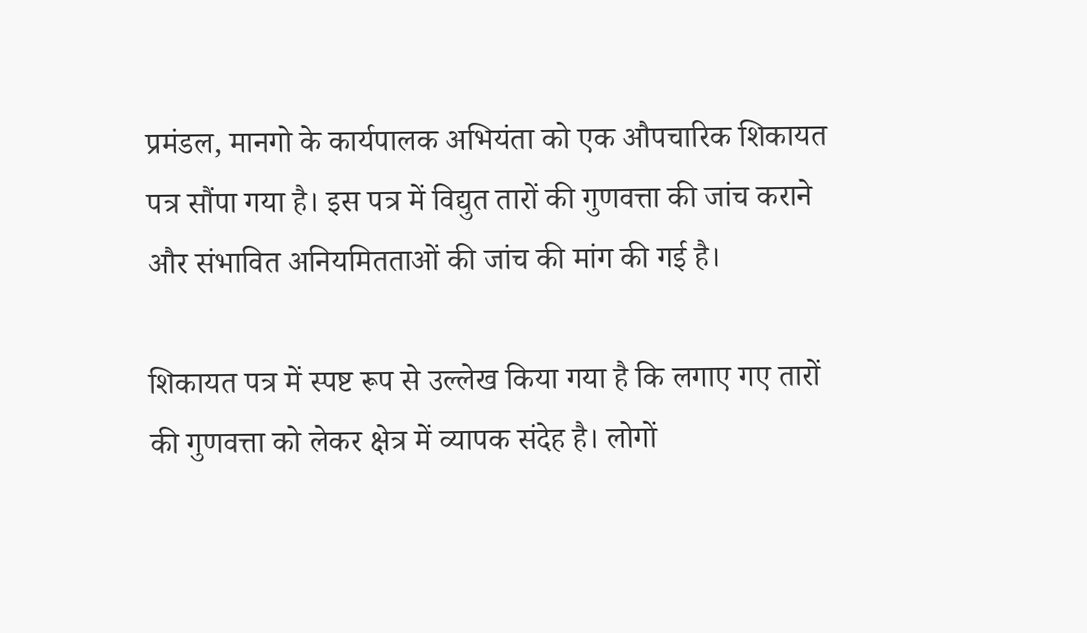प्रमंडल, मानगो के कार्यपालक अभियंता को एक औपचारिक शिकायत पत्र सौंपा गया है। इस पत्र में विद्युत तारों की गुणवत्ता की जांच कराने और संभावित अनियमितताओं की जांच की मांग की गई है।

शिकायत पत्र में स्पष्ट रूप से उल्लेख किया गया है कि लगाए गए तारों की गुणवत्ता को लेकर क्षेत्र में व्यापक संदेह है। लोगों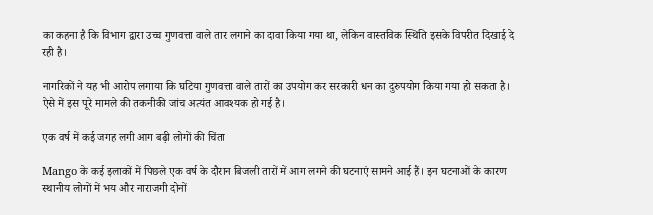का कहना है कि विभाग द्वारा उच्च गुणवत्ता वाले तार लगाने का दावा किया गया था, लेकिन वास्तविक स्थिति इसके विपरीत दिखाई दे रही है।

नागरिकों ने यह भी आरोप लगाया कि घटिया गुणवत्ता वाले तारों का उपयोग कर सरकारी धन का दुरुपयोग किया गया हो सकता है। ऐसे में इस पूरे मामले की तकनीकी जांच अत्यंत आवश्यक हो गई है।

एक वर्ष में कई जगह लगी आग बढ़ी लोगों की चिंता

Mango के कई इलाकों में पिछले एक वर्ष के दौरान बिजली तारों में आग लगने की घटनाएं सामने आई हैं। इन घटनाओं के कारण स्थानीय लोगों में भय और नाराजगी दोनों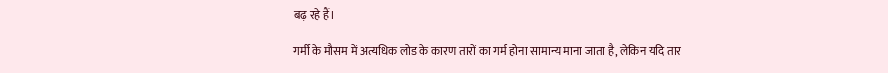बढ़ रहे हैं।

गर्मी के मौसम में अत्यधिक लोड के कारण तारों का गर्म होना सामान्य माना जाता है, लेकिन यदि तार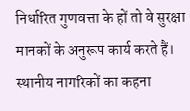निर्धारित गुणवत्ता के हों तो वे सुरक्षा मानकों के अनुरूप कार्य करते हैं। स्थानीय नागरिकों का कहना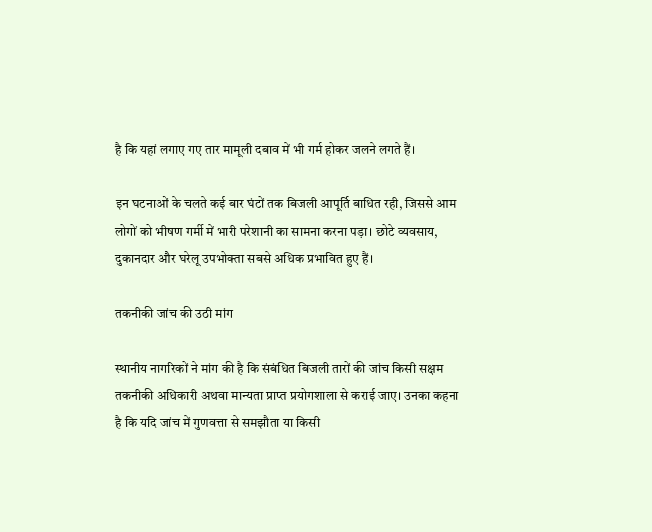है कि यहां लगाए गए तार मामूली दबाव में भी गर्म होकर जलने लगते हैं।

इन घटनाओं के चलते कई बार घंटों तक बिजली आपूर्ति बाधित रही, जिससे आम लोगों को भीषण गर्मी में भारी परेशानी का सामना करना पड़ा। छोटे व्यवसाय, दुकानदार और घरेलू उपभोक्ता सबसे अधिक प्रभावित हुए हैं।

तकनीकी जांच की उठी मांग

स्थानीय नागरिकों ने मांग की है कि संबंधित बिजली तारों की जांच किसी सक्षम तकनीकी अधिकारी अथवा मान्यता प्राप्त प्रयोगशाला से कराई जाए। उनका कहना है कि यदि जांच में गुणवत्ता से समझौता या किसी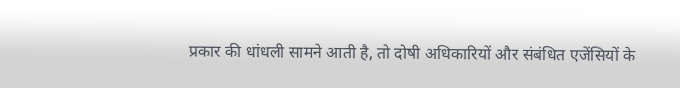प्रकार की धांधली सामने आती है, तो दोषी अधिकारियों और संबंधित एजेंसियों के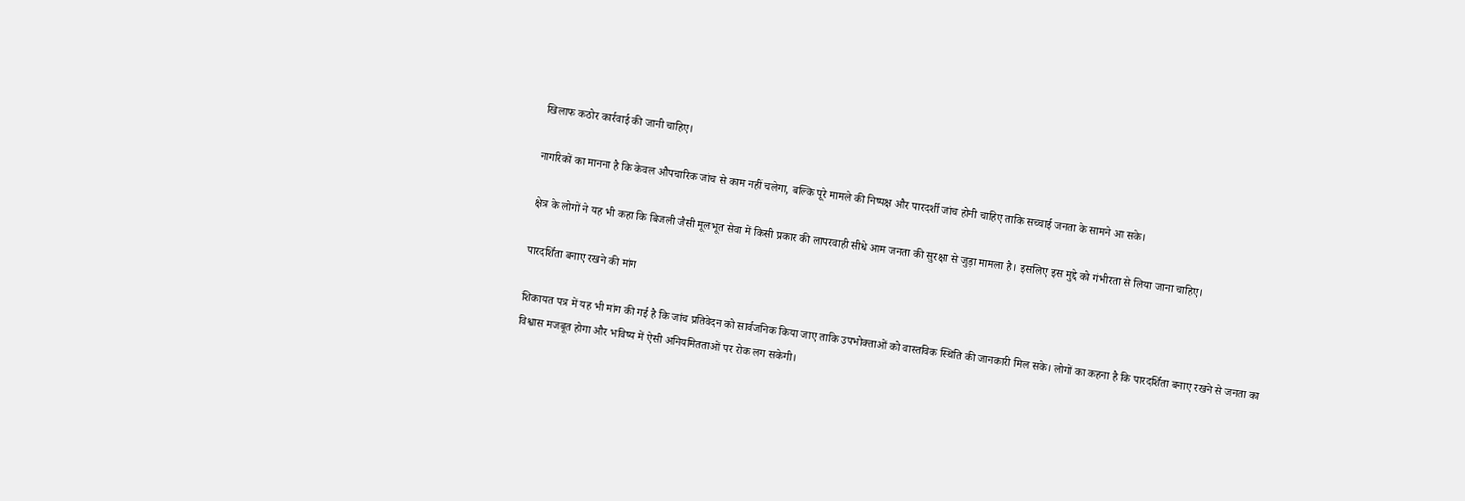खिलाफ कठोर कार्रवाई की जानी चाहिए।

नागरिकों का मानना है कि केवल औपचारिक जांच से काम नहीं चलेगा, बल्कि पूरे मामले की निष्पक्ष और पारदर्शी जांच होनी चाहिए ताकि सच्चाई जनता के सामने आ सके।

क्षेत्र के लोगों ने यह भी कहा कि बिजली जैसी मूलभूत सेवा में किसी प्रकार की लापरवाही सीधे आम जनता की सुरक्षा से जुड़ा मामला है। इसलिए इस मुद्दे को गंभीरता से लिया जाना चाहिए।

पारदर्शिता बनाए रखने की मांग

शिकायत पत्र में यह भी मांग की गई है कि जांच प्रतिवेदन को सार्वजनिक किया जाए ताकि उपभोक्ताओं को वास्तविक स्थिति की जानकारी मिल सके। लोगों का कहना है कि पारदर्शिता बनाए रखने से जनता का विश्वास मजबूत होगा और भविष्य में ऐसी अनियमितताओं पर रोक लग सकेगी।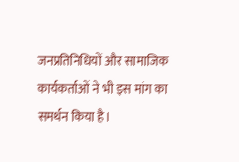जनप्रतिनिधियों और सामाजिक कार्यकर्ताओं ने भी इस मांग का समर्थन किया है।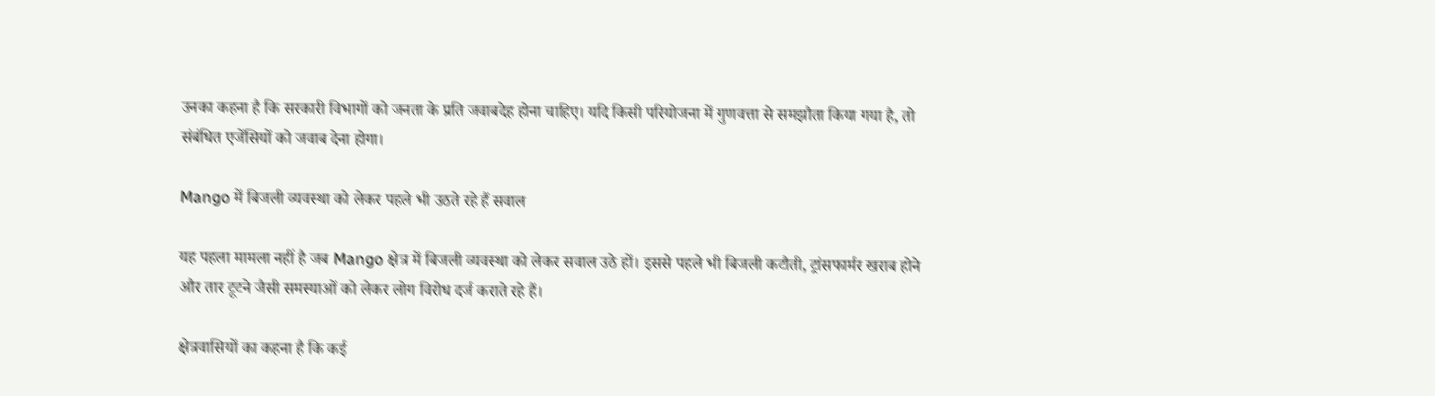उनका कहना है कि सरकारी विभागों को जनता के प्रति जवाबदेह होना चाहिए। यदि किसी परियोजना में गुणवत्ता से समझौता किया गया है, तो संबंधित एजेंसियों को जवाब देना होगा।

Mango में बिजली व्यवस्था को लेकर पहले भी उठते रहे हैं सवाल

यह पहला मामला नहीं है जब Mango क्षेत्र में बिजली व्यवस्था को लेकर सवाल उठे हों। इससे पहले भी बिजली कटौती, ट्रांसफार्मर खराब होने और तार टूटने जैसी समस्याओं को लेकर लोग विरोध दर्ज कराते रहे हैं।

क्षेत्रवासियों का कहना है कि कई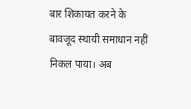बार शिकायत करने के बावजूद स्थायी समाधान नहीं निकल पाया। अब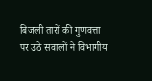बिजली तारों की गुणवत्ता पर उठे सवालों ने विभागीय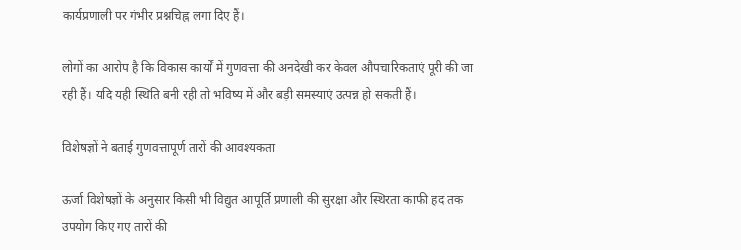कार्यप्रणाली पर गंभीर प्रश्नचिह्न लगा दिए हैं।

लोगों का आरोप है कि विकास कार्यों में गुणवत्ता की अनदेखी कर केवल औपचारिकताएं पूरी की जा रही हैं। यदि यही स्थिति बनी रही तो भविष्य में और बड़ी समस्याएं उत्पन्न हो सकती हैं।

विशेषज्ञों ने बताई गुणवत्तापूर्ण तारों की आवश्यकता

ऊर्जा विशेषज्ञों के अनुसार किसी भी विद्युत आपूर्ति प्रणाली की सुरक्षा और स्थिरता काफी हद तक उपयोग किए गए तारों की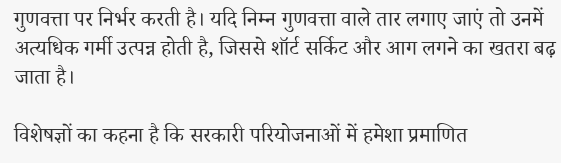गुणवत्ता पर निर्भर करती है। यदि निम्न गुणवत्ता वाले तार लगाए जाएं तो उनमें अत्यधिक गर्मी उत्पन्न होती है, जिससे शॉर्ट सर्किट और आग लगने का खतरा बढ़ जाता है।

विशेषज्ञों का कहना है कि सरकारी परियोजनाओं में हमेशा प्रमाणित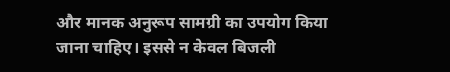और मानक अनुरूप सामग्री का उपयोग किया जाना चाहिए। इससे न केवल बिजली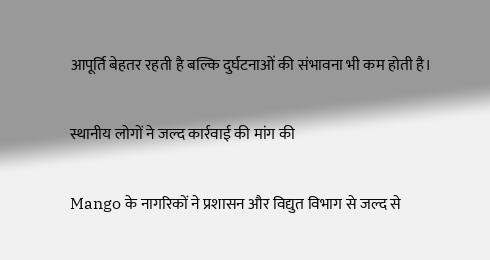आपूर्ति बेहतर रहती है बल्कि दुर्घटनाओं की संभावना भी कम होती है।

स्थानीय लोगों ने जल्द कार्रवाई की मांग की

Mango के नागरिकों ने प्रशासन और विद्युत विभाग से जल्द से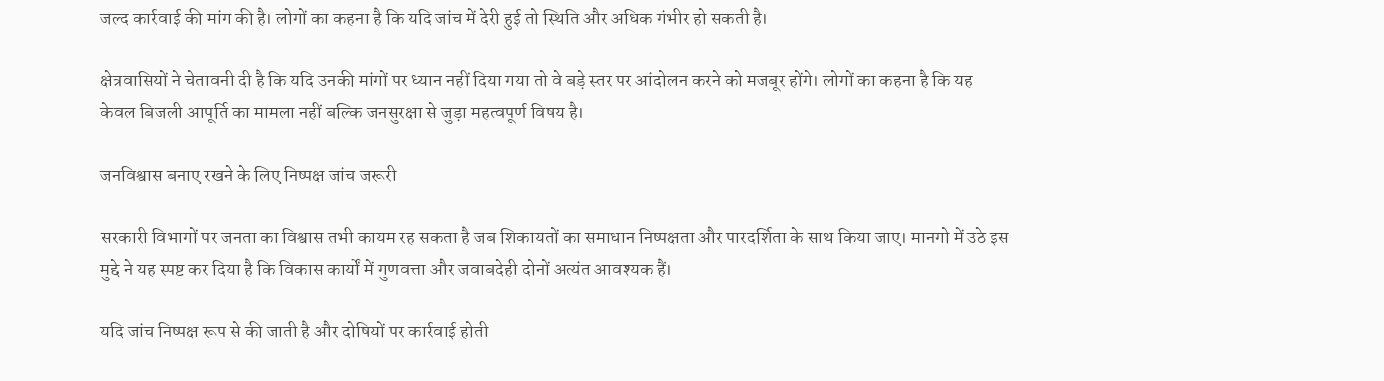जल्द कार्रवाई की मांग की है। लोगों का कहना है कि यदि जांच में देरी हुई तो स्थिति और अधिक गंभीर हो सकती है।

क्षेत्रवासियों ने चेतावनी दी है कि यदि उनकी मांगों पर ध्यान नहीं दिया गया तो वे बड़े स्तर पर आंदोलन करने को मजबूर होंगे। लोगों का कहना है कि यह केवल बिजली आपूर्ति का मामला नहीं बल्कि जनसुरक्षा से जुड़ा महत्वपूर्ण विषय है।

जनविश्वास बनाए रखने के लिए निष्पक्ष जांच जरूरी

सरकारी विभागों पर जनता का विश्वास तभी कायम रह सकता है जब शिकायतों का समाधान निष्पक्षता और पारदर्शिता के साथ किया जाए। मानगो में उठे इस मुद्दे ने यह स्पष्ट कर दिया है कि विकास कार्यों में गुणवत्ता और जवाबदेही दोनों अत्यंत आवश्यक हैं।

यदि जांच निष्पक्ष रूप से की जाती है और दोषियों पर कार्रवाई होती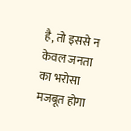है, तो इससे न केवल जनता का भरोसा मजबूत होगा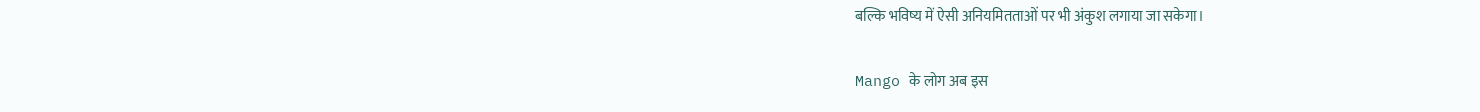बल्कि भविष्य में ऐसी अनियमितताओं पर भी अंकुश लगाया जा सकेगा।

Mango के लोग अब इस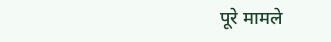पूरे मामले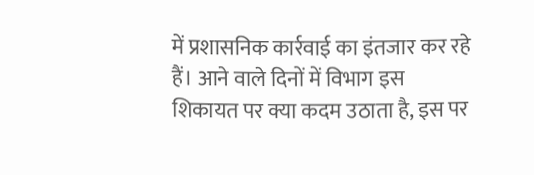में प्रशासनिक कार्रवाई का इंतजार कर रहे हैं। आने वाले दिनों में विभाग इस शिकायत पर क्या कदम उठाता है, इस पर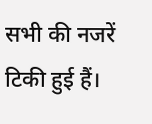सभी की नजरें टिकी हुई हैं।